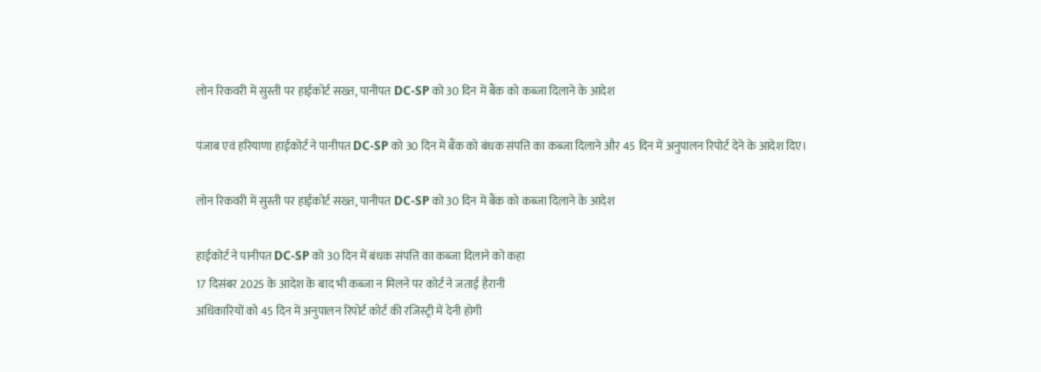लोन रिकवरी में सुस्ती पर हाईकोर्ट सख्त, पानीपत DC-SP को 30 दिन में बैंक को कब्जा दिलाने के आदेश

पंजाब एवं हरियाणा हाईकोर्ट ने पानीपत DC-SP को 30 दिन में बैंक को बंधक संपत्ति का कब्जा दिलाने और 45 दिन में अनुपालन रिपोर्ट देने के आदेश दिए।

लोन रिकवरी में सुस्ती पर हाईकोर्ट सख्त, पानीपत DC-SP को 30 दिन में बैंक को कब्जा दिलाने के आदेश

हाईकोर्ट ने पानीपत DC-SP को 30 दिन में बंधक संपत्ति का कब्जा दिलाने को कहा
17 दिसंबर 2025 के आदेश के बाद भी कब्जा न मिलने पर कोर्ट ने जताई हैरानी
अधिकारियों को 45 दिन में अनुपालन रिपोर्ट कोर्ट की रजिस्ट्री में देनी होगी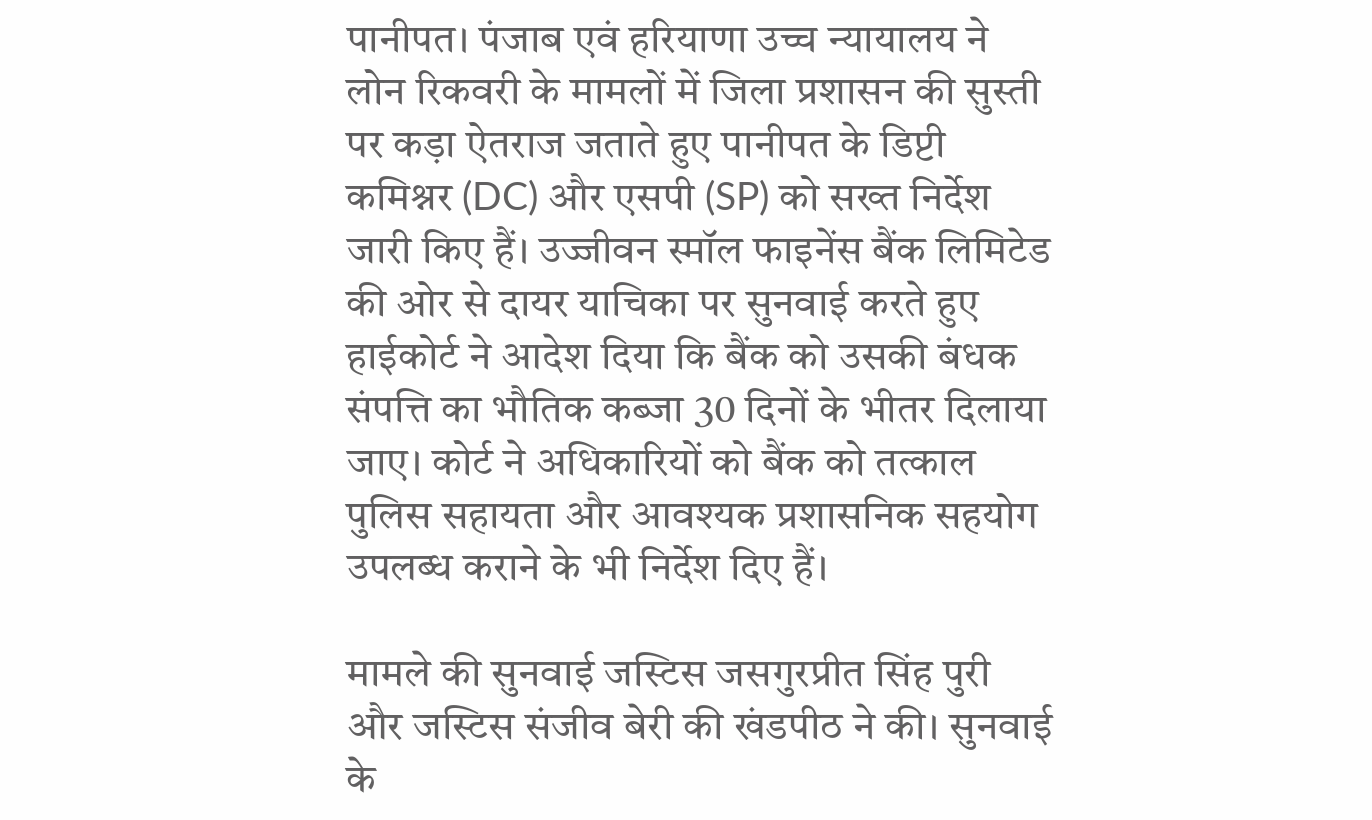पानीपत। पंजाब एवं हरियाणा उच्च न्यायालय ने लोन रिकवरी के मामलों में जिला प्रशासन की सुस्ती पर कड़ा ऐतराज जताते हुए पानीपत के डिप्टी कमिश्नर (DC) और एसपी (SP) को सख्त निर्देश जारी किए हैं। उज्जीवन स्मॉल फाइनेंस बैंक लिमिटेड की ओर से दायर याचिका पर सुनवाई करते हुए हाईकोर्ट ने आदेश दिया कि बैंक को उसकी बंधक संपत्ति का भौतिक कब्जा 30 दिनों के भीतर दिलाया जाए। कोर्ट ने अधिकारियों को बैंक को तत्काल पुलिस सहायता और आवश्यक प्रशासनिक सहयोग उपलब्ध कराने के भी निर्देश दिए हैं।

मामले की सुनवाई जस्टिस जसगुरप्रीत सिंह पुरी और जस्टिस संजीव बेरी की खंडपीठ ने की। सुनवाई के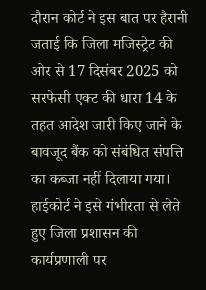दौरान कोर्ट ने इस बात पर हैरानी जताई कि जिला मजिस्ट्रेट की ओर से 17 दिसंबर 2025 को सरफेसी एक्ट की धारा 14 के तहत आदेश जारी किए जाने के बावजूद बैंक को संबंधित संपत्ति का कब्जा नहीं दिलाया गया। हाईकोर्ट ने इसे गंभीरता से लेते हुए जिला प्रशासन की कार्यप्रणाली पर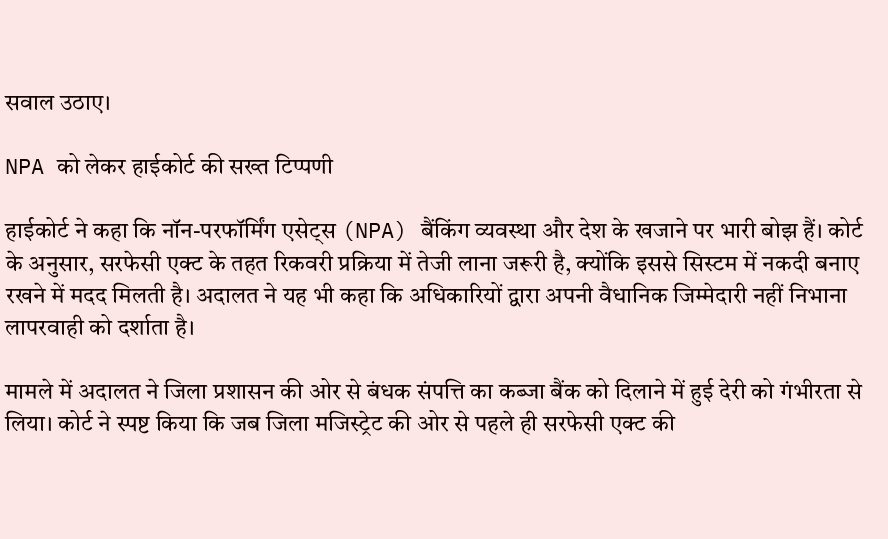सवाल उठाए।

NPA को लेकर हाईकोर्ट की सख्त टिप्पणी

हाईकोर्ट ने कहा कि नॉन-परफॉर्मिंग एसेट्स (NPA) बैंकिंग व्यवस्था और देश के खजाने पर भारी बोझ हैं। कोर्ट के अनुसार, सरफेसी एक्ट के तहत रिकवरी प्रक्रिया में तेजी लाना जरूरी है, क्योंकि इससे सिस्टम में नकदी बनाए रखने में मदद मिलती है। अदालत ने यह भी कहा कि अधिकारियों द्वारा अपनी वैधानिक जिम्मेदारी नहीं निभाना लापरवाही को दर्शाता है।

मामले में अदालत ने जिला प्रशासन की ओर से बंधक संपत्ति का कब्जा बैंक को दिलाने में हुई देरी को गंभीरता से लिया। कोर्ट ने स्पष्ट किया कि जब जिला मजिस्ट्रेट की ओर से पहले ही सरफेसी एक्ट की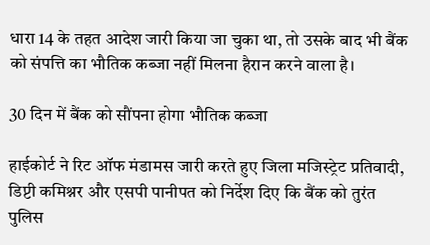धारा 14 के तहत आदेश जारी किया जा चुका था, तो उसके बाद भी बैंक को संपत्ति का भौतिक कब्जा नहीं मिलना हैरान करने वाला है।

30 दिन में बैंक को सौंपना होगा भौतिक कब्जा

हाईकोर्ट ने रिट ऑफ मंडामस जारी करते हुए जिला मजिस्ट्रेट प्रतिवादी, डिप्टी कमिश्नर और एसपी पानीपत को निर्देश दिए कि बैंक को तुरंत पुलिस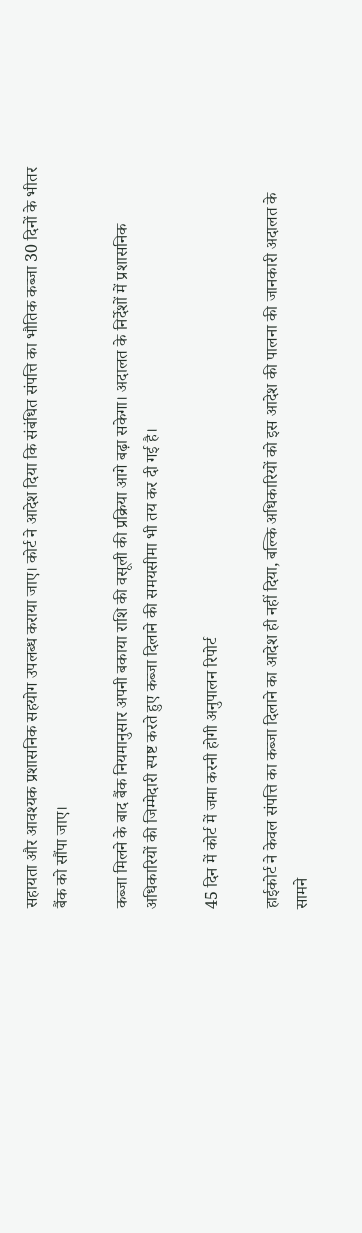सहायता और आवश्यक प्रशासनिक सहयोग उपलब्ध कराया जाए। कोर्ट ने आदेश दिया कि संबंधित संपत्ति का भौतिक कब्जा 30 दिनों के भीतर बैंक को सौंपा जाए।

कब्जा मिलने के बाद बैंक नियमानुसार अपनी बकाया राशि की वसूली की प्रक्रिया आगे बढ़ा सकेगा। अदालत के निर्देशों में प्रशासनिक अधिकारियों की जिम्मेदारी स्पष्ट करते हुए कब्जा दिलाने की समयसीमा भी तय कर दी गई है।

45 दिन में कोर्ट में जमा करनी होगी अनुपालन रिपोर्ट

हाईकोर्ट ने केवल संपत्ति का कब्जा दिलाने का आदेश ही नहीं दिया, बल्कि अधिकारियों को इस आदेश की पालना की जानकारी अदालत के सामने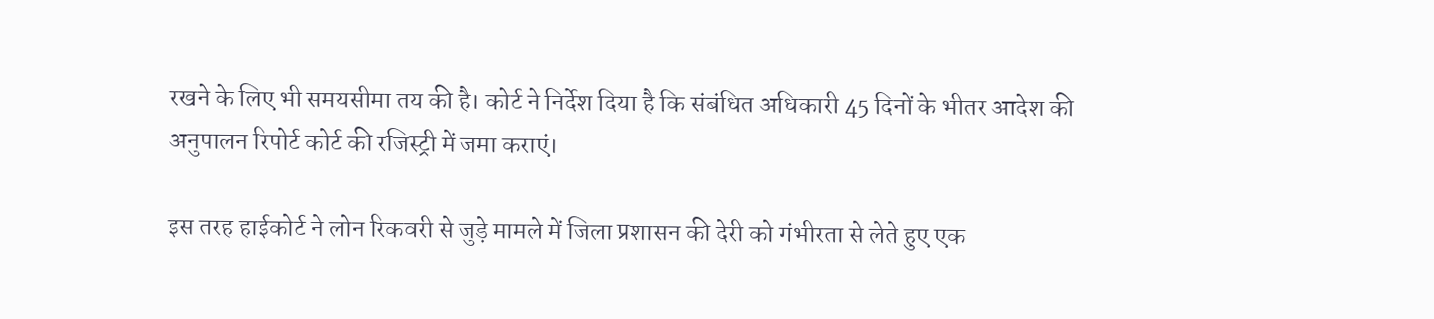रखने के लिए भी समयसीमा तय की है। कोर्ट ने निर्देश दिया है कि संबंधित अधिकारी 45 दिनों के भीतर आदेश की अनुपालन रिपोर्ट कोर्ट की रजिस्ट्री में जमा कराएं।

इस तरह हाईकोर्ट ने लोन रिकवरी से जुड़े मामले में जिला प्रशासन की देरी को गंभीरता से लेते हुए एक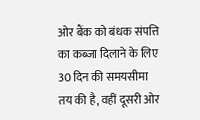ओर बैंक को बंधक संपत्ति का कब्जा दिलाने के लिए 30 दिन की समयसीमा तय की है, वहीं दूसरी ओर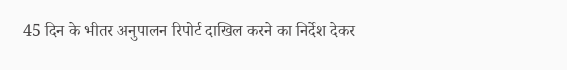45 दिन के भीतर अनुपालन रिपोर्ट दाखिल करने का निर्देश देकर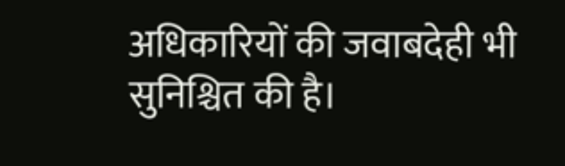अधिकारियों की जवाबदेही भी सुनिश्चित की है।